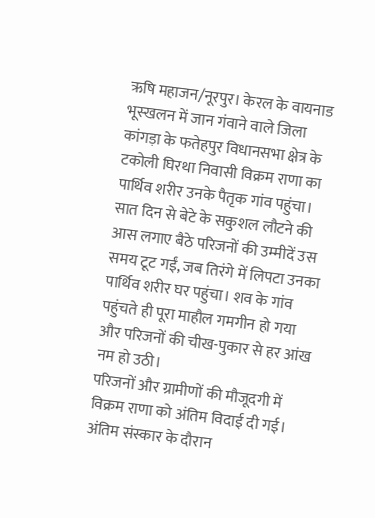ऋषि महाजन/नूरपुर। केरल के वायनाड भूस्खलन में जान गंवाने वाले जिला कांगड़ा के फतेहपुर विधानसभा क्षेत्र के टकोली घिरथा निवासी विक्रम राणा का पार्थिव शरीर उनके पैतृक गांव पहुंचा।
सात दिन से बेटे के सकुशल लौटने की आस लगाए बैठे परिजनों की उम्मीदें उस समय टूट गईं, जब तिरंगे में लिपटा उनका पार्थिव शरीर घर पहुंचा। शव के गांव पहुंचते ही पूरा माहौल गमगीन हो गया और परिजनों की चीख-पुकार से हर आंख नम हो उठी।
परिजनों और ग्रामीणों की मौजूदगी में विक्रम राणा को अंतिम विदाई दी गई। अंतिम संस्कार के दौरान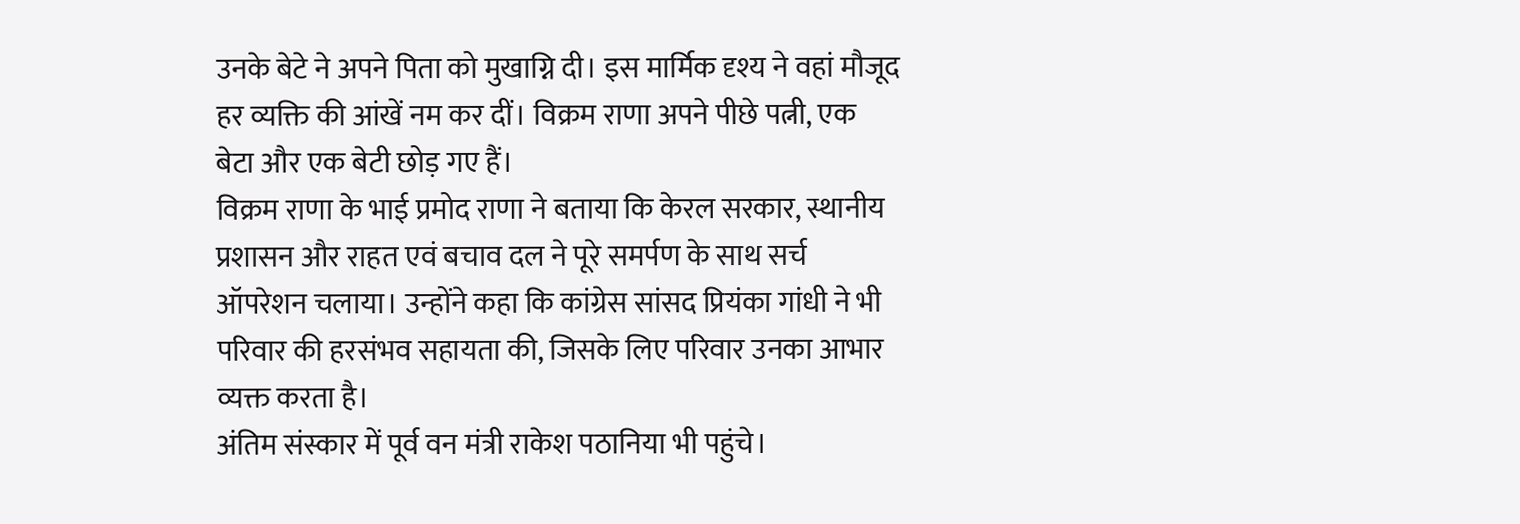उनके बेटे ने अपने पिता को मुखाग्नि दी। इस मार्मिक दृश्य ने वहां मौजूद हर व्यक्ति की आंखें नम कर दीं। विक्रम राणा अपने पीछे पत्नी, एक बेटा और एक बेटी छोड़ गए हैं।
विक्रम राणा के भाई प्रमोद राणा ने बताया कि केरल सरकार, स्थानीय प्रशासन और राहत एवं बचाव दल ने पूरे समर्पण के साथ सर्च ऑपरेशन चलाया। उन्होंने कहा कि कांग्रेस सांसद प्रियंका गांधी ने भी परिवार की हरसंभव सहायता की, जिसके लिए परिवार उनका आभार व्यक्त करता है।
अंतिम संस्कार में पूर्व वन मंत्री राकेश पठानिया भी पहुंचे।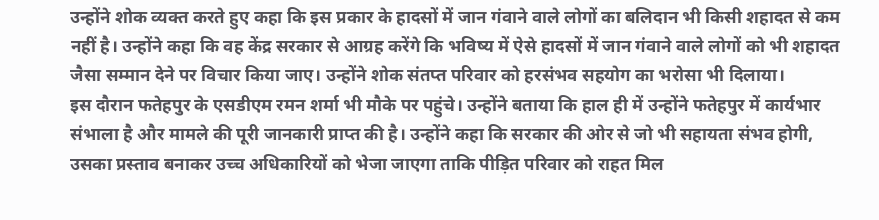उन्होंने शोक व्यक्त करते हुए कहा कि इस प्रकार के हादसों में जान गंवाने वाले लोगों का बलिदान भी किसी शहादत से कम नहीं है। उन्होंने कहा कि वह केंद्र सरकार से आग्रह करेंगे कि भविष्य में ऐसे हादसों में जान गंवाने वाले लोगों को भी शहादत जैसा सम्मान देने पर विचार किया जाए। उन्होंने शोक संतप्त परिवार को हरसंभव सहयोग का भरोसा भी दिलाया।
इस दौरान फतेहपुर के एसडीएम रमन शर्मा भी मौके पर पहुंचे। उन्होंने बताया कि हाल ही में उन्होंने फतेहपुर में कार्यभार संभाला है और मामले की पूरी जानकारी प्राप्त की है। उन्होंने कहा कि सरकार की ओर से जो भी सहायता संभव होगी, उसका प्रस्ताव बनाकर उच्च अधिकारियों को भेजा जाएगा ताकि पीड़ित परिवार को राहत मिल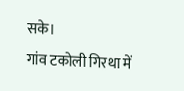सके।
गांव टकोली गिरथा में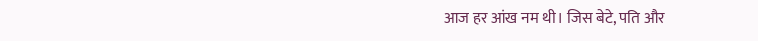आज हर आंख नम थी। जिस बेटे, पति और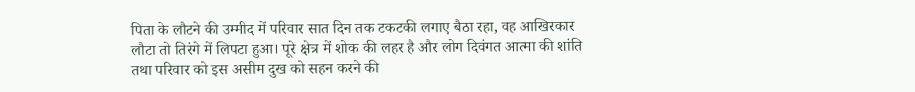पिता के लौटने की उम्मीद में परिवार सात दिन तक टकटकी लगाए बैठा रहा, वह आखिरकार लौटा तो तिरंगे में लिपटा हुआ। पूरे क्षेत्र में शोक की लहर है और लोग दिवंगत आत्मा की शांति तथा परिवार को इस असीम दुख को सहन करने की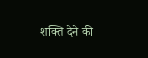शक्ति देने की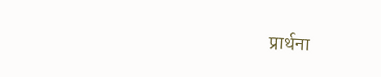प्रार्थना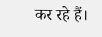कर रहे हैं।